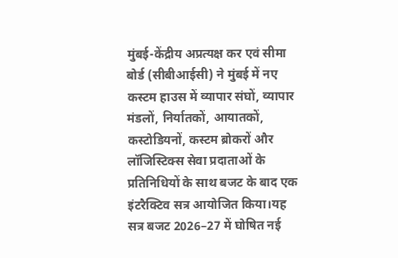मुंबई-केंद्रीय अप्रत्यक्ष कर एवं सीमा बोर्ड (सीबीआईसी) ने मुंबई में नए कस्टम हाउस में व्यापार संघों, व्यापार मंडलों, निर्यातकों, आयातकों, कस्टोडियनों, कस्टम ब्रोकरों और लॉजिस्टिक्स सेवा प्रदाताओं के प्रतिनिधियों के साथ बजट के बाद एक इंटरैक्टिव सत्र आयोजित किया।यह सत्र बजट 2026–27 में घोषित नई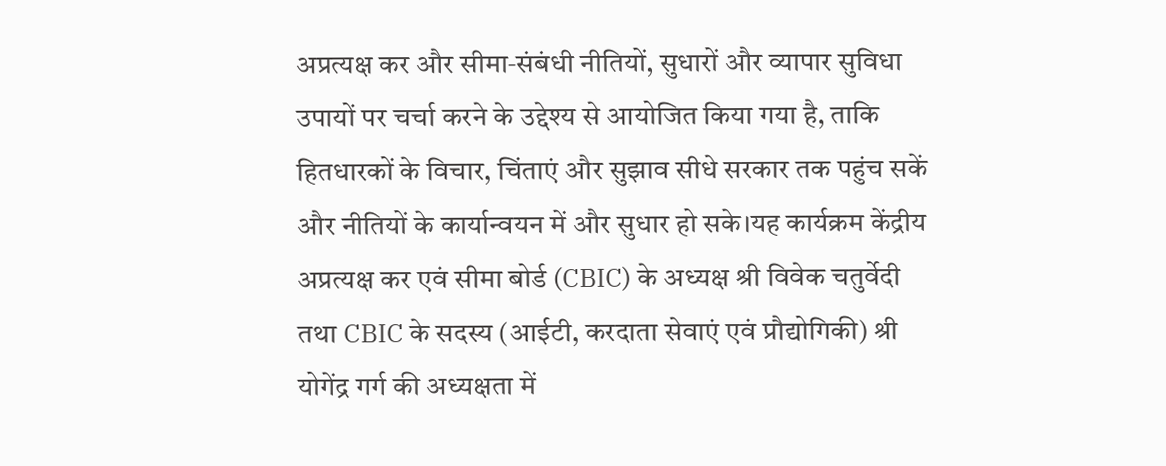अप्रत्यक्ष कर और सीमा‑संबंधी नीतियों, सुधारों और व्यापार सुविधा उपायों पर चर्चा करने के उद्देश्य से आयोजित किया गया है, ताकि हितधारकों के विचार, चिंताएं और सुझाव सीधे सरकार तक पहुंच सकें और नीतियों के कार्यान्वयन में और सुधार हो सके।यह कार्यक्रम केंद्रीय अप्रत्यक्ष कर एवं सीमा बोर्ड (CBIC) के अध्यक्ष श्री विवेक चतुर्वेदी तथा CBIC के सदस्य (आईटी, करदाता सेवाएं एवं प्रौद्योगिकी) श्री योगेंद्र गर्ग की अध्यक्षता में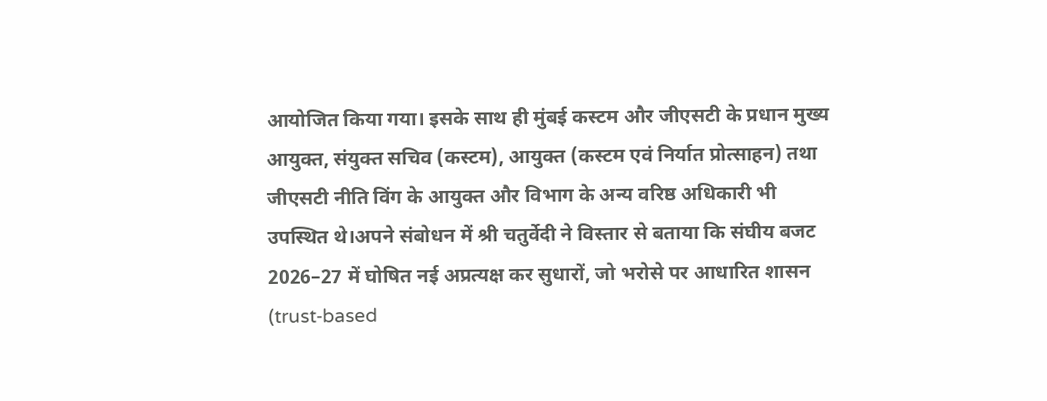आयोजित किया गया। इसके साथ ही मुंबई कस्टम और जीएसटी के प्रधान मुख्य आयुक्त, संयुक्त सचिव (कस्टम), आयुक्त (कस्टम एवं निर्यात प्रोत्साहन) तथा जीएसटी नीति विंग के आयुक्त और विभाग के अन्य वरिष्ठ अधिकारी भी उपस्थित थे।अपने संबोधन में श्री चतुर्वेदी ने विस्तार से बताया कि संघीय बजट 2026–27 में घोषित नई अप्रत्यक्ष कर सुधारों, जो भरोसे पर आधारित शासन (trust‑based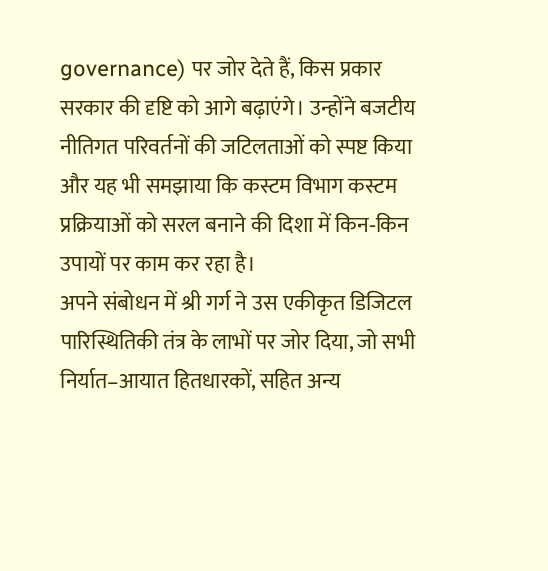governance) पर जोर देते हैं, किस प्रकार सरकार की दृष्टि को आगे बढ़ाएंगे। उन्होंने बजटीय नीतिगत परिवर्तनों की जटिलताओं को स्पष्ट किया और यह भी समझाया कि कस्टम विभाग कस्टम प्रक्रियाओं को सरल बनाने की दिशा में किन‑किन उपायों पर काम कर रहा है।
अपने संबोधन में श्री गर्ग ने उस एकीकृत डिजिटल पारिस्थितिकी तंत्र के लाभों पर जोर दिया, जो सभी निर्यात–आयात हितधारकों, सहित अन्य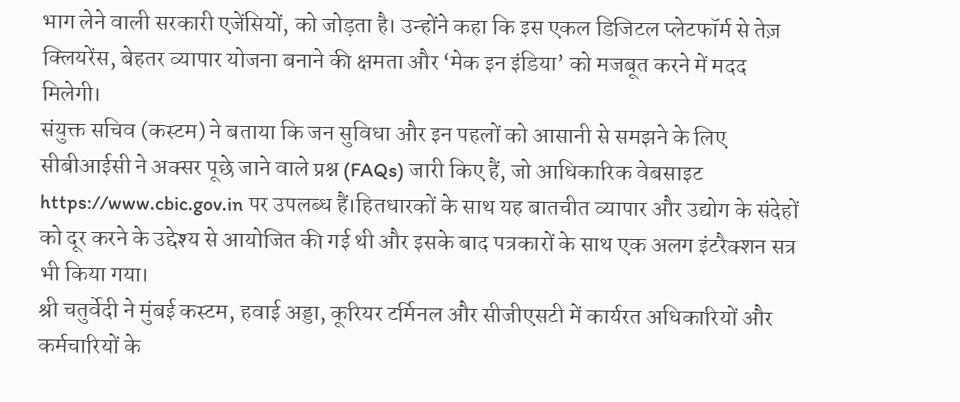भाग लेने वाली सरकारी एजेंसियों, को जोड़ता है। उन्होंने कहा कि इस एकल डिजिटल प्लेटफॉर्म से तेज़ क्लियरेंस, बेहतर व्यापार योजना बनाने की क्षमता और ‘मेक इन इंडिया’ को मजबूत करने में मदद मिलेगी।
संयुक्त सचिव (कस्टम) ने बताया कि जन सुविधा और इन पहलों को आसानी से समझने के लिए सीबीआईसी ने अक्सर पूछे जाने वाले प्रश्न (FAQs) जारी किए हैं, जो आधिकारिक वेबसाइट https://www.cbic.gov.in पर उपलब्ध हैं।हितधारकों के साथ यह बातचीत व्यापार और उद्योग के संदेहों को दूर करने के उद्देश्य से आयोजित की गई थी और इसके बाद पत्रकारों के साथ एक अलग इंटरैक्शन सत्र भी किया गया।
श्री चतुर्वेदी ने मुंबई कस्टम, हवाई अड्डा, कूरियर टर्मिनल और सीजीएसटी में कार्यरत अधिकारियों और कर्मचारियों के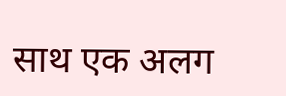साथ एक अलग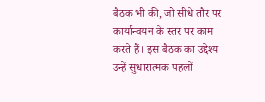बैठक भी की, जो सीधे तौर पर कार्यान्वयन के स्तर पर काम करते हैं। इस बैठक का उद्देश्य उन्हें सुधारात्मक पहलों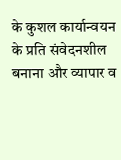के कुशल कार्यान्वयन के प्रति संवेदनशील बनाना और व्यापार व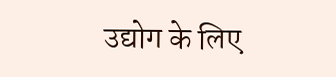उद्योग के लिए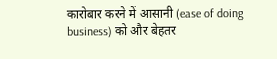कारोबार करने में आसानी (ease of doing business) को और बेहतर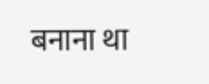बनाना था